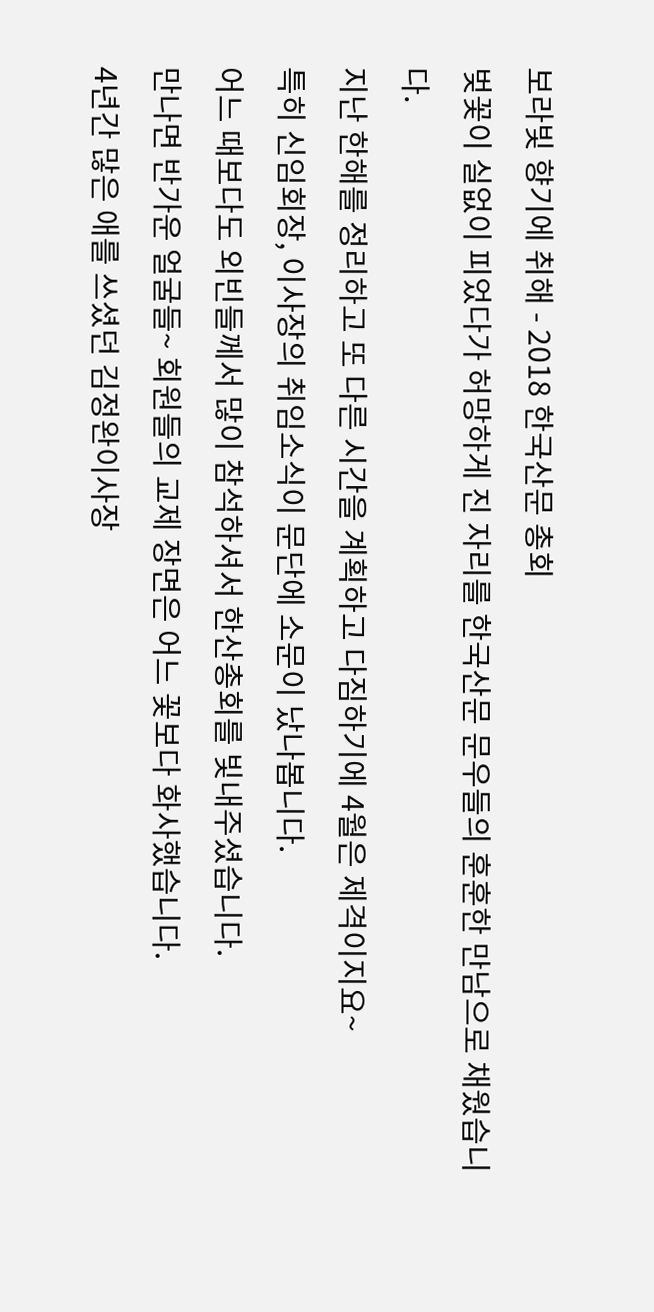보라빛 향기에 취해 - 2018 한국산문 총회
벚꽃이 실없이 피었다가 허망하게 진 자리를 한국산문 문우들의 훈훈한 만남으로 채웠습니다.
지난 한해를 정리하고 또 다른 시간을 계획하고 다짐하기에 4월은 제격이지요~
특히 신임회장, 이사장의 취임소식이 문단에 소문이 났나봅니다.
어느 때보다도 외빈들께서 많이 참석하셔서 한산총회를 빛내주셨습니다.
만나면 반가운 얼굴들~ 회원들의 교제 장면은 어느 꽃보다 화사했습니다.
4년간 많은 애를 쓰셨던 김정완이사장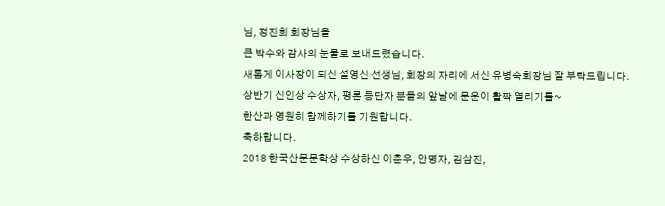님, 정진희 회장님을
큰 박수와 감사의 눈물로 보내드렸습니다.
새롭게 이사장이 되신 설영신 선생님, 회장의 자리에 서신 유병숙회장님 잘 부탁드립니다.
상반기 신인상 수상자, 평론 등단자 분들의 앞날에 문운이 활짝 열리기를~
한산과 영원히 함께하기를 기원합니다.
축하합니다.
2018 한국산문문학상 수상하신 이춘우, 안명자, 김삼진,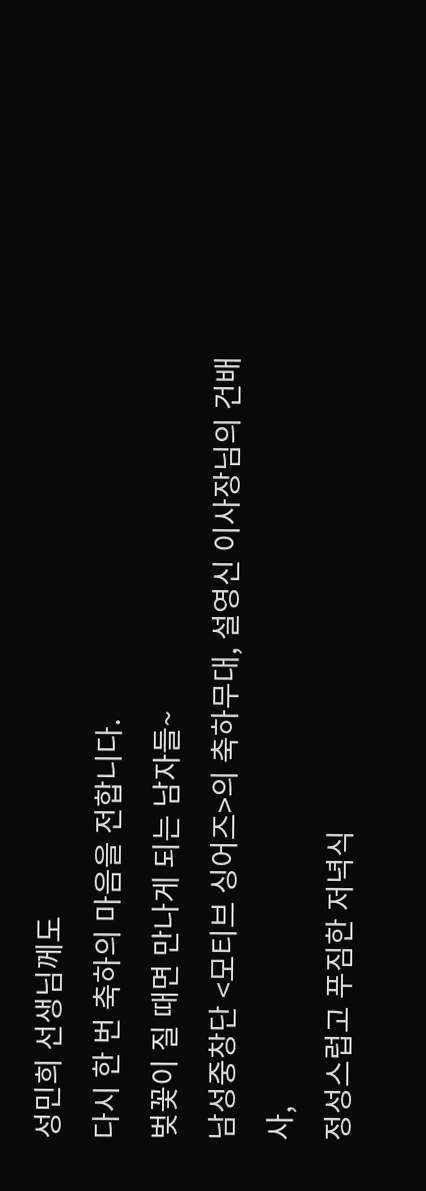성민희 선생님께도
다시 한 번 축하의 마음을 전합니다.
벚꽃이 질 때면 만나게 되는 남자들~
남성중창단 <모티브 싱어즈>의 축하무대, 설영신 이사장님의 건배사,
정성스럽고 푸짐한 저녁식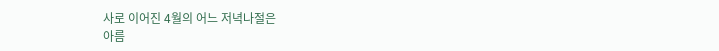사로 이어진 4월의 어느 저녁나절은
아름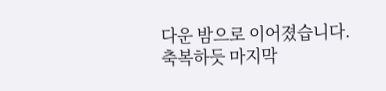다운 밤으로 이어졌습니다.
축복하듯 마지막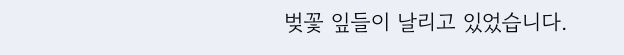벚꽃 잎들이 날리고 있었습니다.